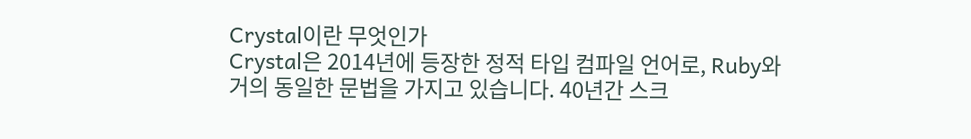Crystal이란 무엇인가
Crystal은 2014년에 등장한 정적 타입 컴파일 언어로, Ruby와 거의 동일한 문법을 가지고 있습니다. 40년간 스크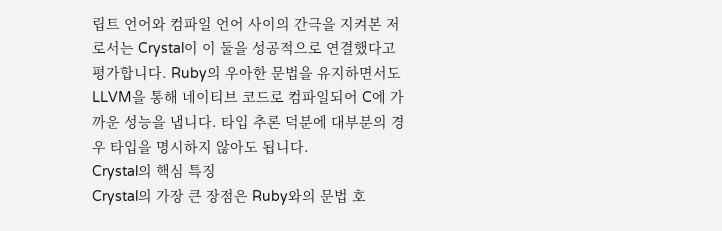립트 언어와 컴파일 언어 사이의 간극을 지켜본 저로서는 Crystal이 이 둘을 성공적으로 연결했다고 평가합니다. Ruby의 우아한 문법을 유지하면서도 LLVM을 통해 네이티브 코드로 컴파일되어 C에 가까운 성능을 냅니다. 타입 추론 덕분에 대부분의 경우 타입을 명시하지 않아도 됩니다.
Crystal의 핵심 특징
Crystal의 가장 큰 장점은 Ruby와의 문법 호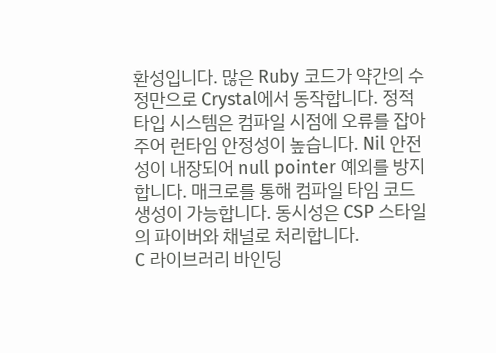환성입니다. 많은 Ruby 코드가 약간의 수정만으로 Crystal에서 동작합니다. 정적 타입 시스템은 컴파일 시점에 오류를 잡아주어 런타임 안정성이 높습니다. Nil 안전성이 내장되어 null pointer 예외를 방지합니다. 매크로를 통해 컴파일 타임 코드 생성이 가능합니다. 동시성은 CSP 스타일의 파이버와 채널로 처리합니다.
C 라이브러리 바인딩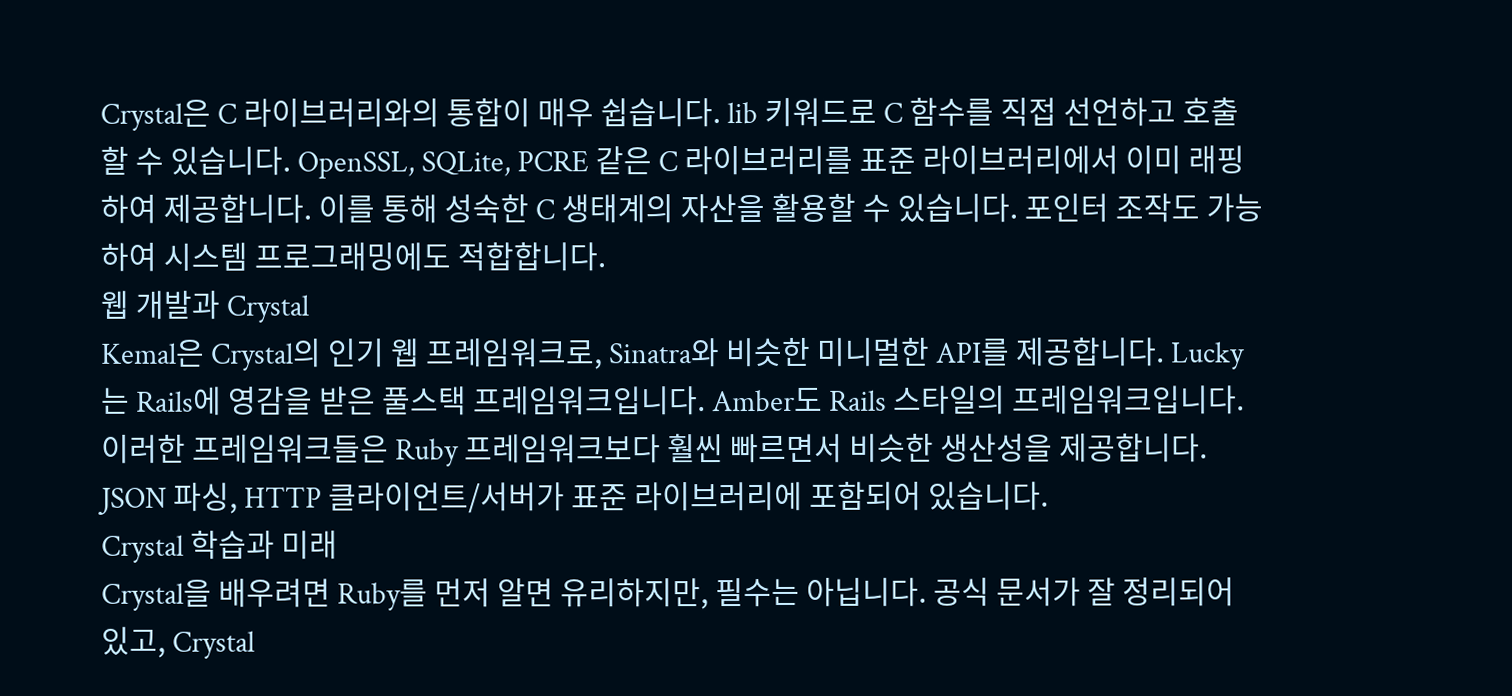Crystal은 C 라이브러리와의 통합이 매우 쉽습니다. lib 키워드로 C 함수를 직접 선언하고 호출할 수 있습니다. OpenSSL, SQLite, PCRE 같은 C 라이브러리를 표준 라이브러리에서 이미 래핑하여 제공합니다. 이를 통해 성숙한 C 생태계의 자산을 활용할 수 있습니다. 포인터 조작도 가능하여 시스템 프로그래밍에도 적합합니다.
웹 개발과 Crystal
Kemal은 Crystal의 인기 웹 프레임워크로, Sinatra와 비슷한 미니멀한 API를 제공합니다. Lucky는 Rails에 영감을 받은 풀스택 프레임워크입니다. Amber도 Rails 스타일의 프레임워크입니다. 이러한 프레임워크들은 Ruby 프레임워크보다 훨씬 빠르면서 비슷한 생산성을 제공합니다. JSON 파싱, HTTP 클라이언트/서버가 표준 라이브러리에 포함되어 있습니다.
Crystal 학습과 미래
Crystal을 배우려면 Ruby를 먼저 알면 유리하지만, 필수는 아닙니다. 공식 문서가 잘 정리되어 있고, Crystal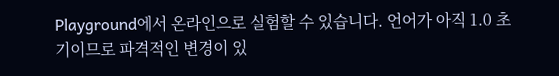Playground에서 온라인으로 실험할 수 있습니다. 언어가 아직 1.0 초기이므로 파격적인 변경이 있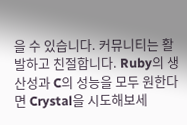을 수 있습니다. 커뮤니티는 활발하고 친절합니다. Ruby의 생산성과 C의 성능을 모두 원한다면 Crystal을 시도해보세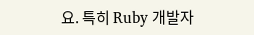요. 특히 Ruby 개발자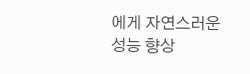에게 자연스러운 성능 향상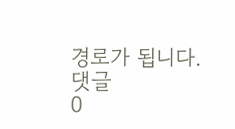경로가 됩니다.
댓글
0